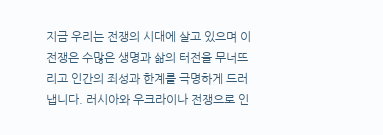지금 우리는 전쟁의 시대에 살고 있으며 이 전쟁은 수많은 생명과 삶의 터전을 무너뜨리고 인간의 죄성과 한계를 극명하게 드러냅니다. 러시아와 우크라이나 전쟁으로 인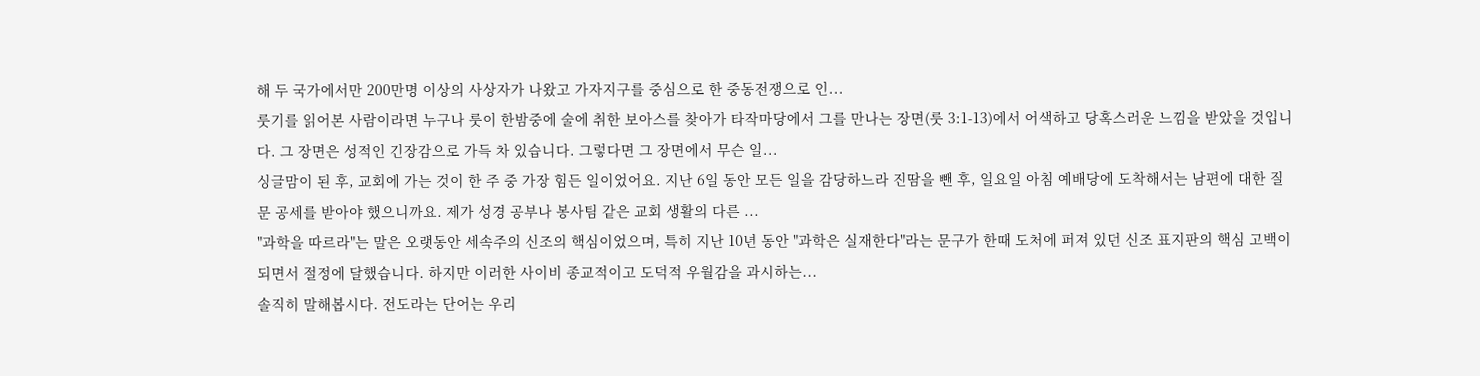해 두 국가에서만 200만명 이상의 사상자가 나왔고 가자지구를 중심으로 한 중동전쟁으로 인...
룻기를 읽어본 사람이라면 누구나 룻이 한밤중에 술에 취한 보아스를 찾아가 타작마당에서 그를 만나는 장면(룻 3:1-13)에서 어색하고 당혹스러운 느낌을 받았을 것입니다. 그 장면은 성적인 긴장감으로 가득 차 있습니다. 그렇다면 그 장면에서 무슨 일...
싱글맘이 된 후, 교회에 가는 것이 한 주 중 가장 힘든 일이었어요. 지난 6일 동안 모든 일을 감당하느라 진땀을 뺀 후, 일요일 아침 예배당에 도착해서는 남편에 대한 질문 공세를 받아야 했으니까요. 제가 성경 공부나 봉사팀 같은 교회 생활의 다른 ...
"과학을 따르라"는 말은 오랫동안 세속주의 신조의 핵심이었으며, 특히 지난 10년 동안 "과학은 실재한다"라는 문구가 한때 도처에 퍼져 있던 신조 표지판의 핵심 고백이 되면서 절정에 달했습니다. 하지만 이러한 사이비 종교적이고 도덕적 우월감을 과시하는...
솔직히 말해봅시다. 전도라는 단어는 우리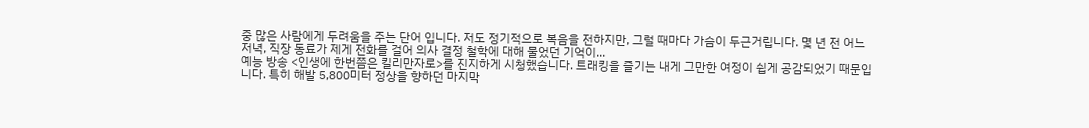중 많은 사람에게 두려움을 주는 단어 입니다. 저도 정기적으로 복음을 전하지만, 그럴 때마다 가슴이 두근거립니다. 몇 년 전 어느 저녁, 직장 동료가 제게 전화를 걸어 의사 결정 철학에 대해 물었던 기억이...
예능 방송 <인생에 한번쯤은 킬리만자로>를 진지하게 시청했습니다. 트래킹을 즐기는 내게 그만한 여정이 쉽게 공감되었기 때문입니다. 특히 해발 5,800미터 정상을 향하던 마지막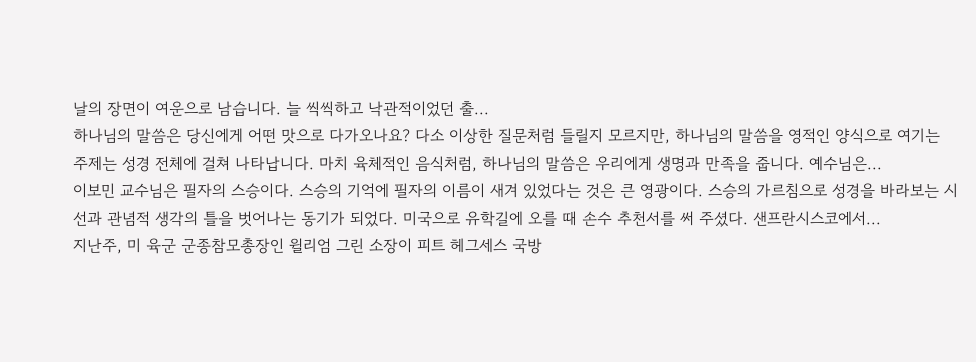날의 장면이 여운으로 남습니다. 늘 씩씩하고 낙관적이었던 출...
하나님의 말씀은 당신에게 어떤 맛으로 다가오나요? 다소 이상한 질문처럼 들릴지 모르지만, 하나님의 말씀을 영적인 양식으로 여기는 주제는 성경 전체에 걸쳐 나타납니다. 마치 육체적인 음식처럼, 하나님의 말씀은 우리에게 생명과 만족을 줍니다. 예수님은...
이보민 교수님은 필자의 스승이다. 스승의 기억에 필자의 이름이 새겨 있었다는 것은 큰 영광이다. 스승의 가르침으로 성경을 바라보는 시선과 관념적 생각의 틀을 벗어나는 동기가 되었다. 미국으로 유학길에 오를 때 손수 추천서를 써 주셨다. 샌프란시스코에서...
지난주, 미 육군 군종참모총장인 윌리엄 그린 소장이 피트 헤그세스 국방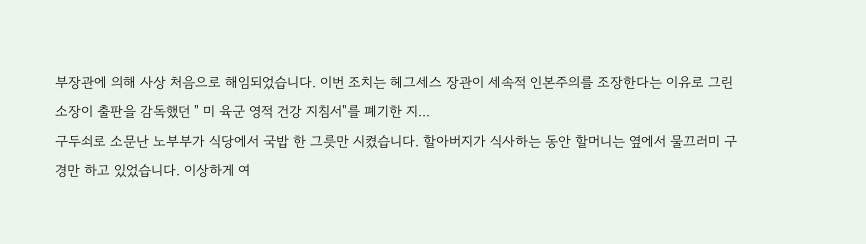부장관에 의해 사상 처음으로 해임되었습니다. 이번 조치는 헤그세스 장관이 세속적 인본주의를 조장한다는 이유로 그린 소장이 출판을 감독했던 " 미 육군 영적 건강 지침서"를 폐기한 지...
구두쇠로 소문난 노부부가 식당에서 국밥 한 그릇만 시켰습니다. 할아버지가 식사하는 동안 할머니는 옆에서 물끄러미 구경만 하고 있었습니다. 이상하게 여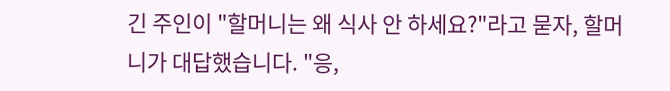긴 주인이 "할머니는 왜 식사 안 하세요?"라고 묻자, 할머니가 대답했습니다. "응,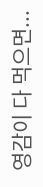영감이 다 먹으면...